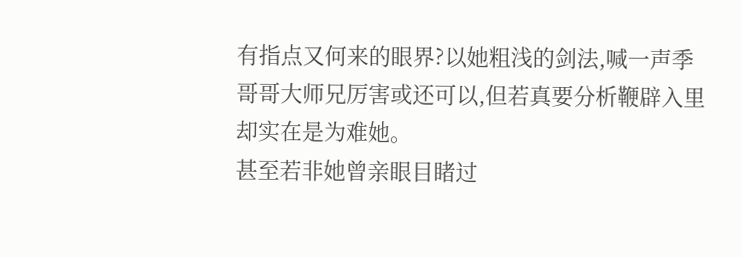有指点又何来的眼界?以她粗浅的剑法,喊一声季哥哥大师兄厉害或还可以,但若真要分析鞭辟入里却实在是为难她。
甚至若非她曾亲眼目睹过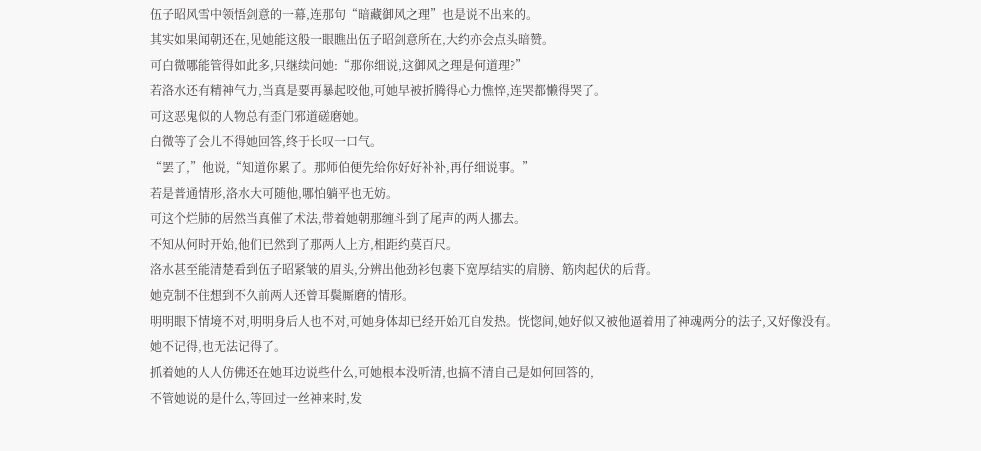伍子昭风雪中领悟剑意的一幕,连那句“暗藏御风之理”也是说不出来的。
其实如果闻朝还在,见她能这般一眼瞧出伍子昭剑意所在,大约亦会点头暗赞。
可白微哪能管得如此多,只继续问她:“那你细说,这御风之理是何道理?”
若洛水还有精神气力,当真是要再暴起咬他,可她早被折腾得心力憔悴,连哭都懒得哭了。
可这恶鬼似的人物总有歪门邪道磋磨她。
白微等了会儿不得她回答,终于长叹一口气。
“罢了,”他说,“知道你累了。那师伯便先给你好好补补,再仔细说事。”
若是普通情形,洛水大可随他,哪怕躺平也无妨。
可这个烂肺的居然当真催了术法,带着她朝那缠斗到了尾声的两人挪去。
不知从何时开始,他们已然到了那两人上方,相距约莫百尺。
洛水甚至能清楚看到伍子昭紧皱的眉头,分辨出他劲衫包裹下宽厚结实的肩膀、筋肉起伏的后背。
她克制不住想到不久前两人还曾耳鬓厮磨的情形。
明明眼下情境不对,明明身后人也不对,可她身体却已经开始兀自发热。恍惚间,她好似又被他逼着用了神魂两分的法子,又好像没有。
她不记得,也无法记得了。
抓着她的人人仿佛还在她耳边说些什么,可她根本没听清,也搞不清自己是如何回答的,
不管她说的是什么,等回过一丝神来时,发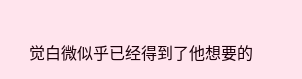觉白微似乎已经得到了他想要的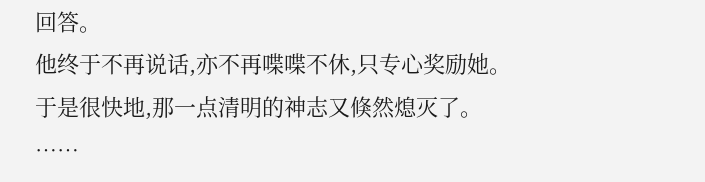回答。
他终于不再说话,亦不再喋喋不休,只专心奖励她。
于是很快地,那一点清明的神志又倏然熄灭了。
……